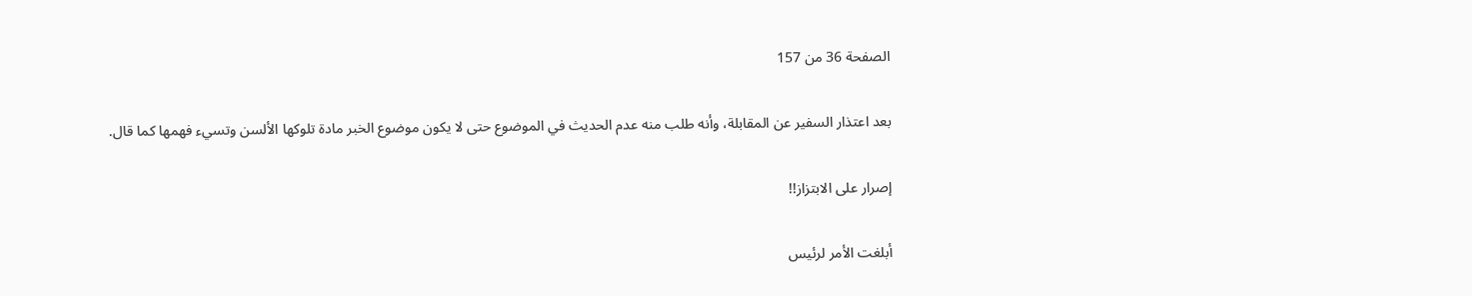الصفحة 36 من 157

بعد اعتذار السفير عن المقابلة، وأنه طلب منه عدم الحديث في الموضوع حتى لا يكون موضوع الخبر مادة تلوكها الألسن وتسيء فهمها كما قال.

إصرار على الابتزاز!!

أبلغت الأمر لرئيس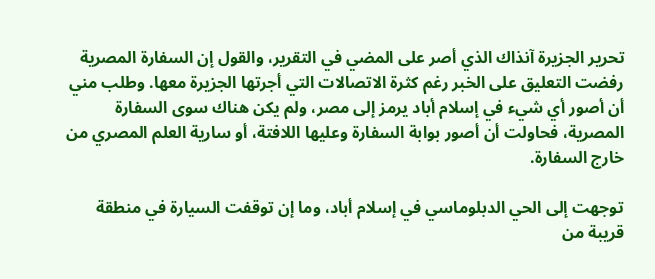تحرير الجزيرة آنذاك الذي أصر على المضي في التقرير، والقول إن السفارة المصرية رفضت التعليق على الخبر رغم كثرة الاتصالات التي أجرتها الجزيرة معها. وطلب مني أن أصور أي شيء في إسلام أباد يرمز إلى مصر، ولم يكن هناك سوى السفارة المصرية، فحاولت أن أصور بوابة السفارة وعليها اللافتة، أو سارية العلم المصري من خارج السفارة.

توجهت إلى الحي الدبلوماسي في إسلام أباد، وما إن توقفت السيارة في منطقة قريبة من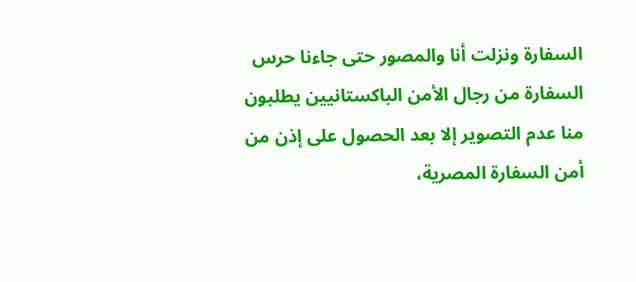السفارة ونزلت أنا والمصور حتى جاءنا حرس السفارة من رجال الأمن الباكستانيين يطلبون منا عدم التصوير إلا بعد الحصول على إذن من أمن السفارة المصرية،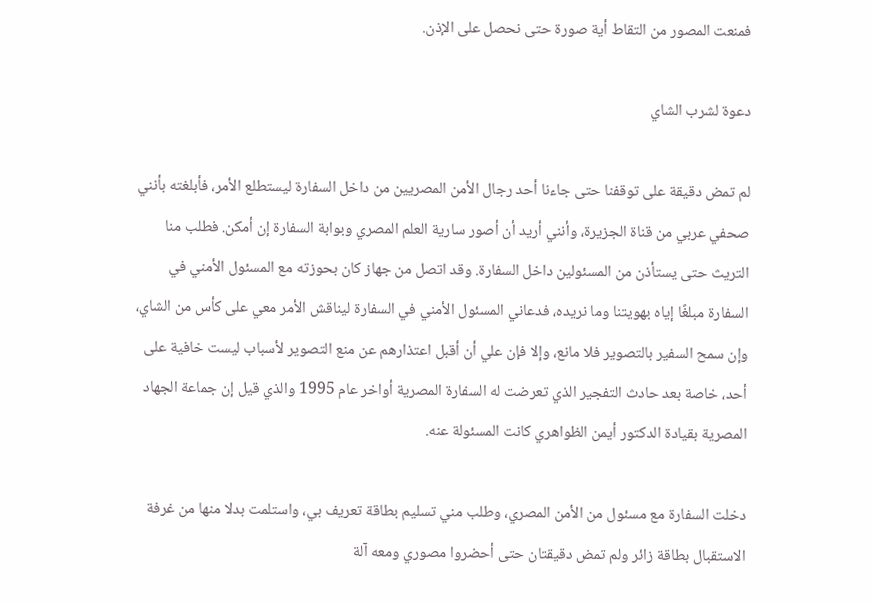فمنعت المصور من التقاط أية صورة حتى نحصل على الإذن.

دعوة لشرب الشاي

لم تمض دقيقة على توقفنا حتى جاءنا أحد رجال الأمن المصريين من داخل السفارة ليستطلع الأمر، فأبلغته بأنني صحفي عربي من قناة الجزيرة، وأنني أريد أن أصور سارية العلم المصري وبوابة السفارة إن أمكن. فطلب منا التريث حتى يستأذن من المسئولين داخل السفارة. وقد اتصل من جهاز كان بحوزته مع المسئول الأمني في السفارة مبلغًا إياه بهويتنا وما نريده، فدعاني المسئول الأمني في السفارة ليناقش الأمر معي على كأس من الشاي، وإن سمح السفير بالتصوير فلا مانع، وإلا فإن علي أن أقبل اعتذارهم عن منع التصوير لأسباب ليست خافية على أحد، خاصة بعد حادث التفجير الذي تعرضت له السفارة المصرية أواخر عام 1995 والذي قيل إن جماعة الجهاد المصرية بقيادة الدكتور أيمن الظواهري كانت المسئولة عنه.

دخلت السفارة مع مسئول من الأمن المصري، وطلب مني تسليم بطاقة تعريف بي، واستلمت بدلا منها من غرفة الاستقبال بطاقة زائر ولم تمض دقيقتان حتى أحضروا مصوري ومعه آلة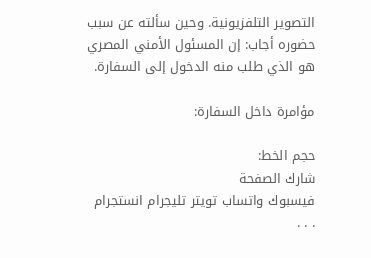التصوير التلفزيونية. وحين سألته عن سبب حضوره أجاب: إن المسئول الأمني المصري هو الذي طلب منه الدخول إلى السفارة.

مؤامرة داخل السفارة:

حجم الخط:
شارك الصفحة
فيسبوك واتساب تويتر تليجرام انستجرام
. . .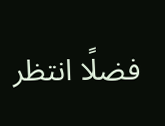فضلًا انتظر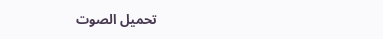تحميل الصوت